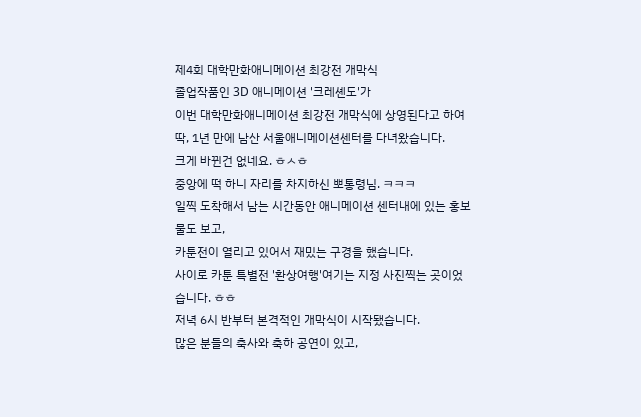제4회 대학만화애니메이션 최강전 개막식
졸업작품인 3D 애니메이션 '크레셴도'가
이번 대학만화애니메이션 최강전 개막식에 상영된다고 하여
딱, 1년 만에 남산 서울애니메이션센터를 다녀왔습니다.
크게 바뀐건 없네요. ㅎㅅㅎ
중앙에 떡 하니 자리를 차지하신 뽀통령님. ㅋㅋㅋ
일찍 도착해서 남는 시간동안 애니메이션 센터내에 있는 홍보물도 보고,
카툰전이 열리고 있어서 재밌는 구경을 했습니다.
사이로 카툰 특별전 '환상여행'여기는 지정 사진찍는 곳이었습니다. ㅎㅎ
저녁 6시 반부터 본격적인 개막식이 시작됐습니다.
많은 분들의 축사와 축하 공연이 있고,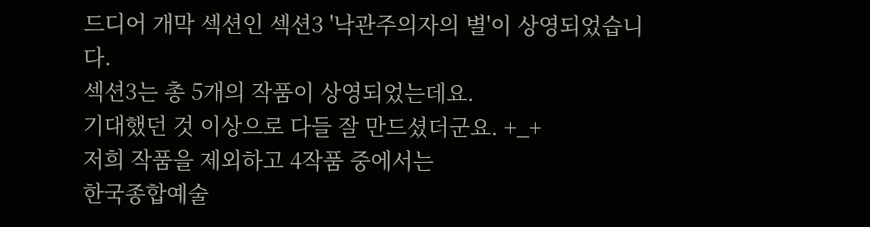드디어 개막 섹션인 섹션3 '낙관주의자의 별'이 상영되었습니다.
섹션3는 총 5개의 작품이 상영되었는데요.
기대했던 것 이상으로 다들 잘 만드셨더군요. +_+
저희 작품을 제외하고 4작품 중에서는
한국종합예술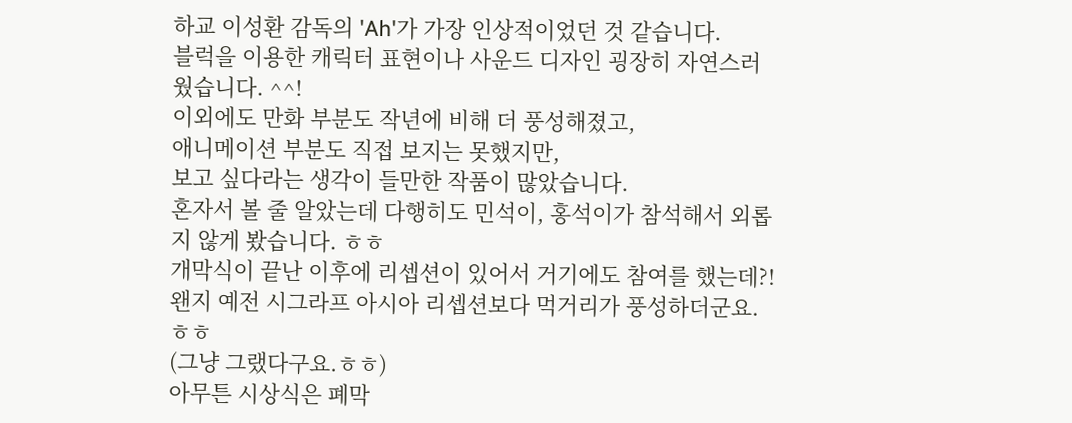하교 이성환 감독의 'Ah'가 가장 인상적이었던 것 같습니다.
블럭을 이용한 캐릭터 표현이나 사운드 디자인 굉장히 자연스러웠습니다. ^^!
이외에도 만화 부분도 작년에 비해 더 풍성해졌고,
애니메이션 부분도 직접 보지는 못했지만,
보고 싶다라는 생각이 들만한 작품이 많았습니다.
혼자서 볼 줄 알았는데 다행히도 민석이, 홍석이가 참석해서 외롭지 않게 봤습니다. ㅎㅎ
개막식이 끝난 이후에 리셉션이 있어서 거기에도 참여를 했는데?!
왠지 예전 시그라프 아시아 리셉션보다 먹거리가 풍성하더군요.ㅎㅎ
(그냥 그랬다구요.ㅎㅎ)
아무튼 시상식은 폐막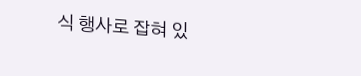식 행사로 잡혀 있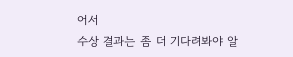어서
수상 결과는 좀 더 기다려봐야 알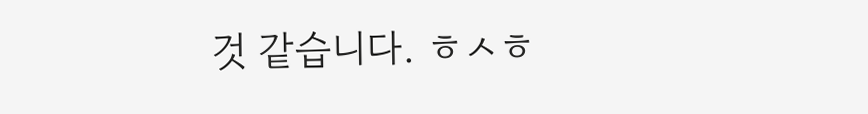것 같습니다. ㅎㅅㅎ